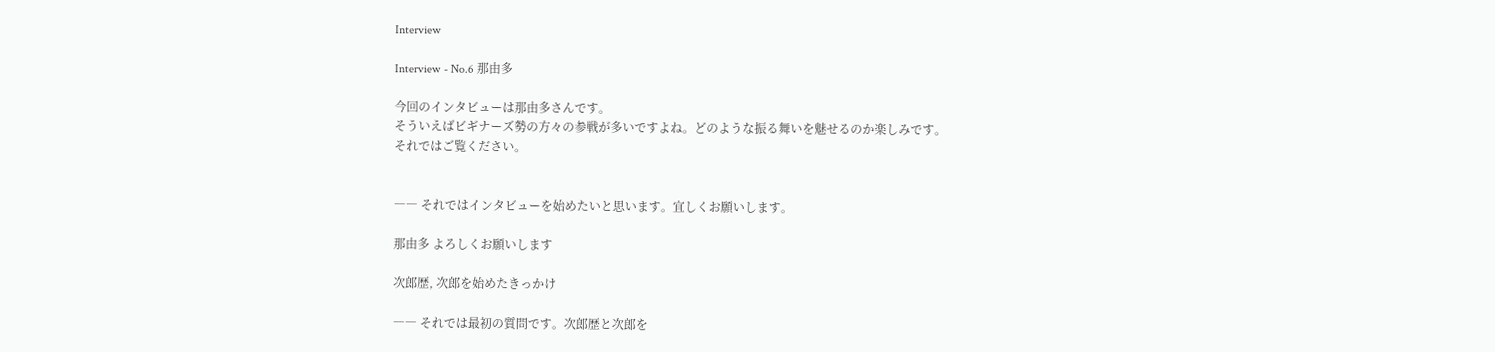Interview

Interview - No.6 那由多

今回のインタビューは那由多さんです。
そういえばビギナーズ勢の方々の参戦が多いですよね。どのような振る舞いを魅せるのか楽しみです。
それではご覧ください。


―― それではインタビューを始めたいと思います。宜しくお願いします。

那由多 よろしくお願いします

次郎歴, 次郎を始めたきっかけ

―― それでは最初の質問です。次郎歴と次郎を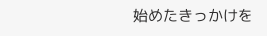始めたきっかけを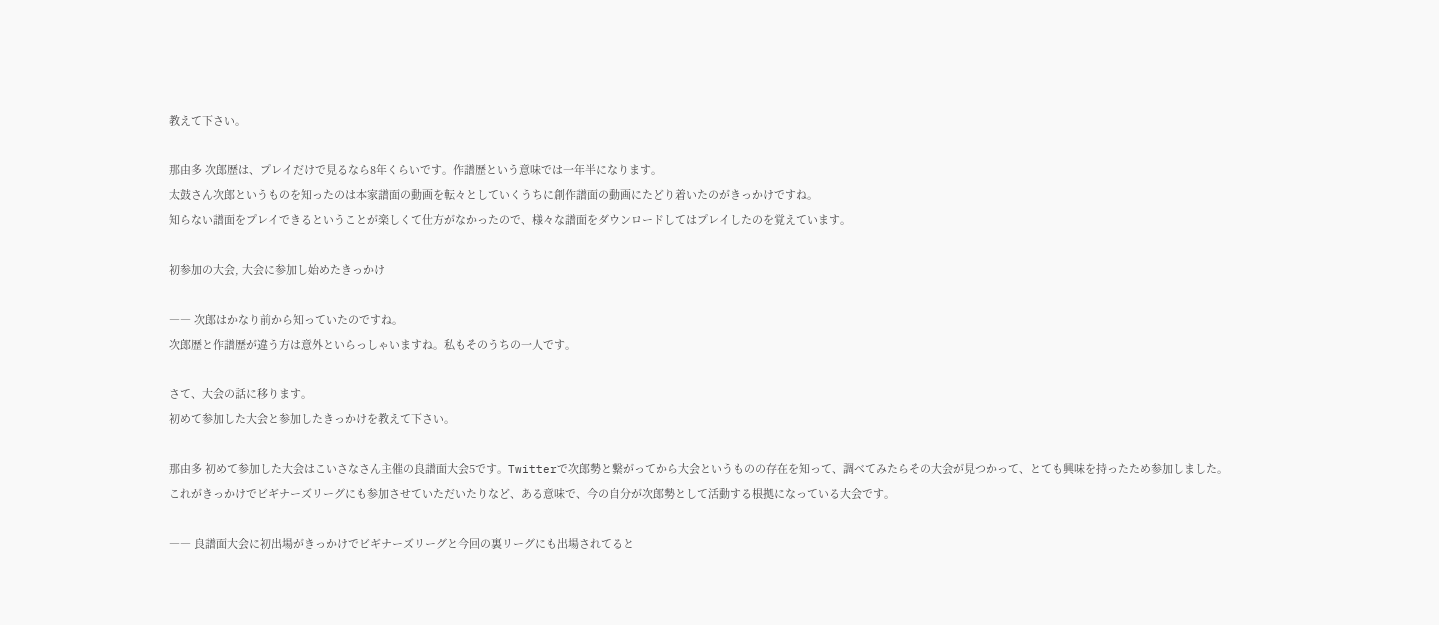教えて下さい。

那由多 次郎歴は、プレイだけで見るなら8年くらいです。作譜歴という意味では一年半になります。
太鼓さん次郎というものを知ったのは本家譜面の動画を転々としていくうちに創作譜面の動画にたどり着いたのがきっかけですね。
知らない譜面をプレイできるということが楽しくて仕方がなかったので、様々な譜面をダウンロードしてはプレイしたのを覚えています。

初参加の大会, 大会に参加し始めたきっかけ

―― 次郎はかなり前から知っていたのですね。
次郎歴と作譜歴が違う方は意外といらっしゃいますね。私もそのうちの一人です。

さて、大会の話に移ります。
初めて参加した大会と参加したきっかけを教えて下さい。

那由多 初めて参加した大会はこいさなさん主催の良譜面大会5です。Twitterで次郎勢と繋がってから大会というものの存在を知って、調べてみたらその大会が見つかって、とても興味を持ったため参加しました。
これがきっかけでビギナーズリーグにも参加させていただいたりなど、ある意味で、今の自分が次郎勢として活動する根拠になっている大会です。

―― 良譜面大会に初出場がきっかけでビギナーズリーグと今回の裏リーグにも出場されてると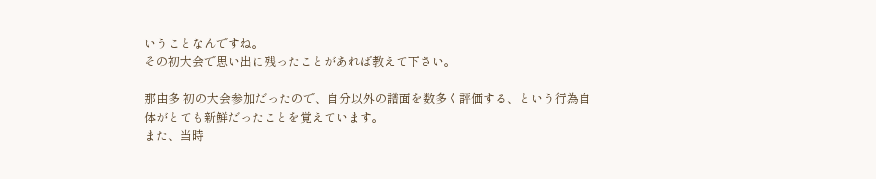いうことなんですね。
その初大会で思い出に残ったことがあれば教えて下さい。

那由多 初の大会参加だったので、自分以外の譜面を数多く評価する、という行為自体がとても新鮮だったことを覚えています。
また、当時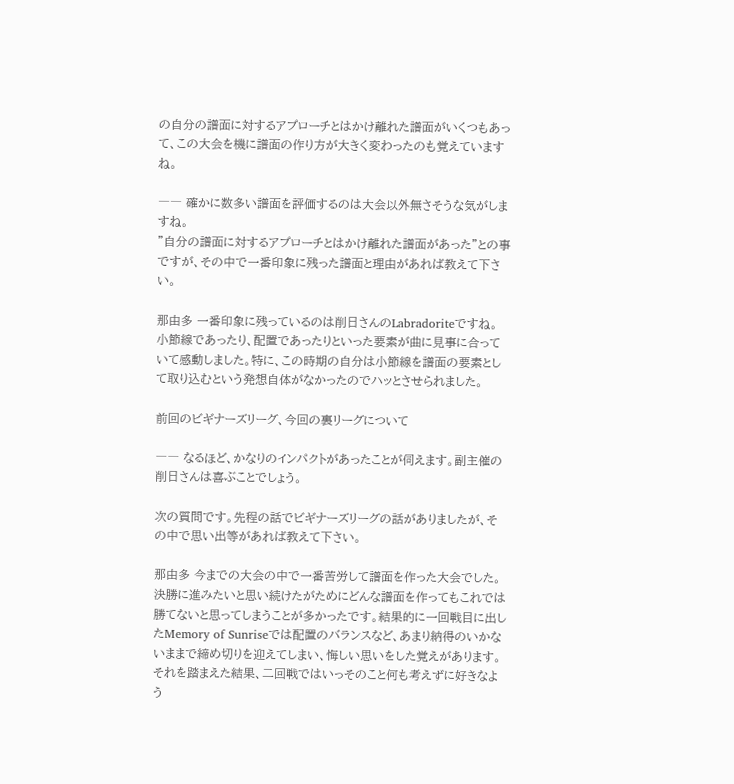の自分の譜面に対するアプローチとはかけ離れた譜面がいくつもあって、この大会を機に譜面の作り方が大きく変わったのも覚えていますね。

―― 確かに数多い譜面を評価するのは大会以外無さそうな気がしますね。
"自分の譜面に対するアプローチとはかけ離れた譜面があった"との事ですが、その中で一番印象に残った譜面と理由があれば教えて下さい。

那由多 一番印象に残っているのは削日さんのLabradoriteですね。
小節線であったり、配置であったりといった要素が曲に見事に合っていて感動しました。特に、この時期の自分は小節線を譜面の要素として取り込むという発想自体がなかったのでハッとさせられました。

前回のビギナーズリーグ、今回の裏リーグについて

―― なるほど、かなりのインパクトがあったことが伺えます。副主催の削日さんは喜ぶことでしょう。

次の質問です。先程の話でビギナーズリーグの話がありましたが、その中で思い出等があれば教えて下さい。

那由多 今までの大会の中で一番苦労して譜面を作った大会でした。
決勝に進みたいと思い続けたがためにどんな譜面を作ってもこれでは勝てないと思ってしまうことが多かったです。結果的に一回戦目に出したMemory of Sunriseでは配置のバランスなど、あまり納得のいかないままで締め切りを迎えてしまい、悔しい思いをした覚えがあります。
それを踏まえた結果、二回戦ではいっそのこと何も考えずに好きなよう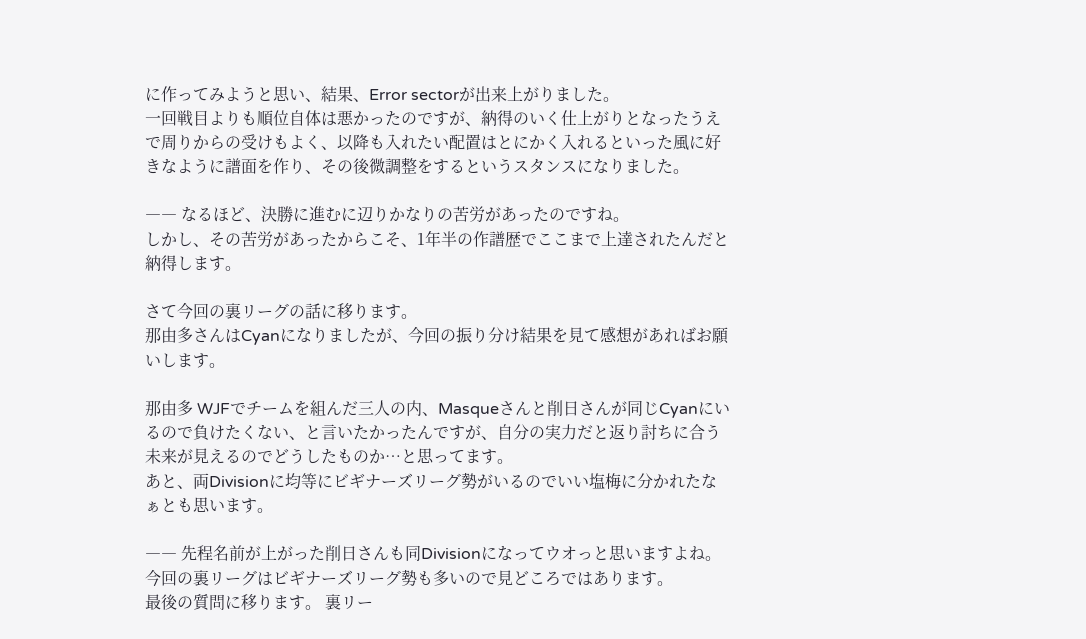に作ってみようと思い、結果、Error sectorが出来上がりました。
一回戦目よりも順位自体は悪かったのですが、納得のいく仕上がりとなったうえで周りからの受けもよく、以降も入れたい配置はとにかく入れるといった風に好きなように譜面を作り、その後微調整をするというスタンスになりました。

―― なるほど、決勝に進むに辺りかなりの苦労があったのですね。
しかし、その苦労があったからこそ、1年半の作譜歴でここまで上達されたんだと納得します。

さて今回の裏リーグの話に移ります。
那由多さんはCyanになりましたが、今回の振り分け結果を見て感想があればお願いします。

那由多 WJFでチームを組んだ三人の内、Masqueさんと削日さんが同じCyanにいるので負けたくない、と言いたかったんですが、自分の実力だと返り討ちに合う未来が見えるのでどうしたものか…と思ってます。
あと、両Divisionに均等にビギナーズリーグ勢がいるのでいい塩梅に分かれたなぁとも思います。

―― 先程名前が上がった削日さんも同Divisionになってウオっと思いますよね。今回の裏リーグはビギナーズリーグ勢も多いので見どころではあります。
最後の質問に移ります。 裏リー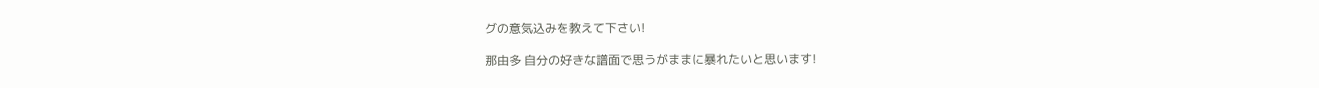グの意気込みを教えて下さい!

那由多 自分の好きな譜面で思うがままに暴れたいと思います!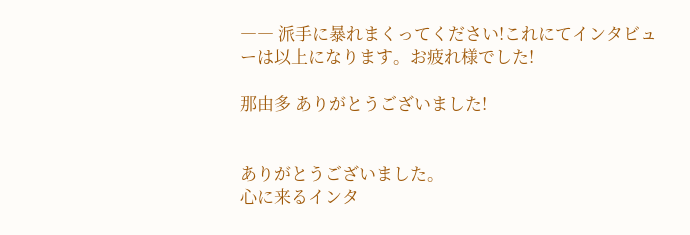―― 派手に暴れまくってください!これにてインタビューは以上になります。お疲れ様でした!

那由多 ありがとうございました!


ありがとうございました。
心に来るインタ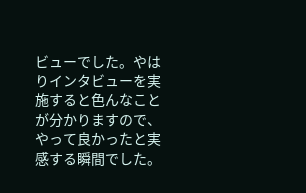ビューでした。やはりインタビューを実施すると色んなことが分かりますので、やって良かったと実感する瞬間でした。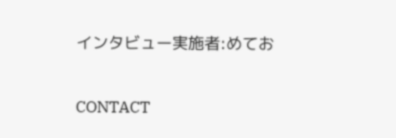インタビュー実施者:めてお

CONTACT